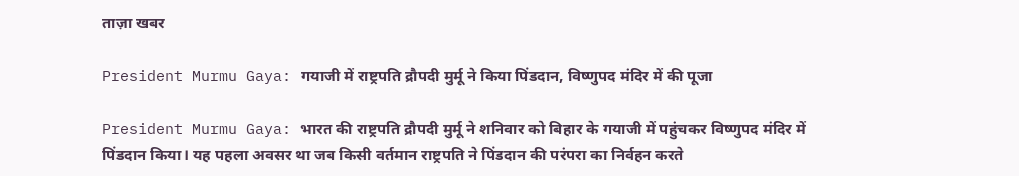ताज़ा खबर

President Murmu Gaya: गयाजी में राष्ट्रपति द्रौपदी मुर्मू ने किया पिंडदान, विष्णुपद मंदिर में की पूजा

President Murmu Gaya: भारत की राष्ट्रपति द्रौपदी मुर्मू ने शनिवार को बिहार के गयाजी में पहुंचकर विष्णुपद मंदिर में पिंडदान किया। यह पहला अवसर था जब किसी वर्तमान राष्ट्रपति ने पिंडदान की परंपरा का निर्वहन करते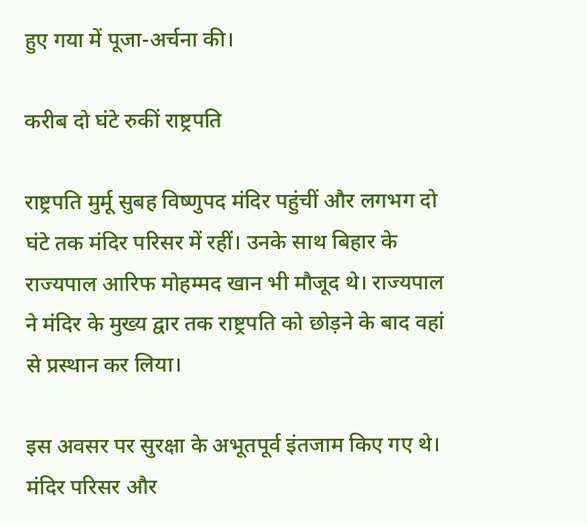हुए गया में पूजा-अर्चना की।

करीब दो घंटे रुकीं राष्ट्रपति

राष्ट्रपति मुर्मू सुबह विष्णुपद मंदिर पहुंचीं और लगभग दो घंटे तक मंदिर परिसर में रहीं। उनके साथ बिहार के राज्यपाल आरिफ मोहम्मद खान भी मौजूद थे। राज्यपाल ने मंदिर के मुख्य द्वार तक राष्ट्रपति को छोड़ने के बाद वहां से प्रस्थान कर लिया।

इस अवसर पर सुरक्षा के अभूतपूर्व इंतजाम किए गए थे। मंदिर परिसर और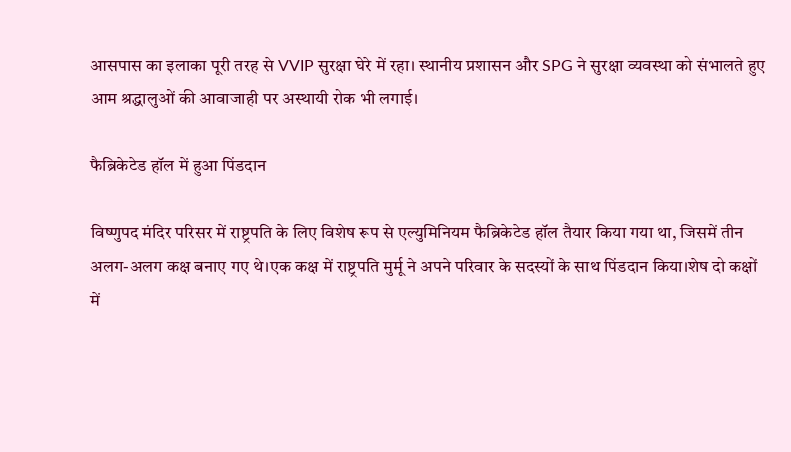आसपास का इलाका पूरी तरह से VVIP सुरक्षा घेरे में रहा। स्थानीय प्रशासन और SPG ने सुरक्षा व्यवस्था को संभालते हुए आम श्रद्धालुओं की आवाजाही पर अस्थायी रोक भी लगाई।

फैब्रिकेटेड हॉल में हुआ पिंडदान

विष्णुपद मंदिर परिसर में राष्ट्रपति के लिए विशेष रूप से एल्युमिनियम फैब्रिकेटेड हॉल तैयार किया गया था, जिसमें तीन अलग-अलग कक्ष बनाए गए थे।एक कक्ष में राष्ट्रपति मुर्मू ने अपने परिवार के सदस्यों के साथ पिंडदान किया।शेष दो कक्षों में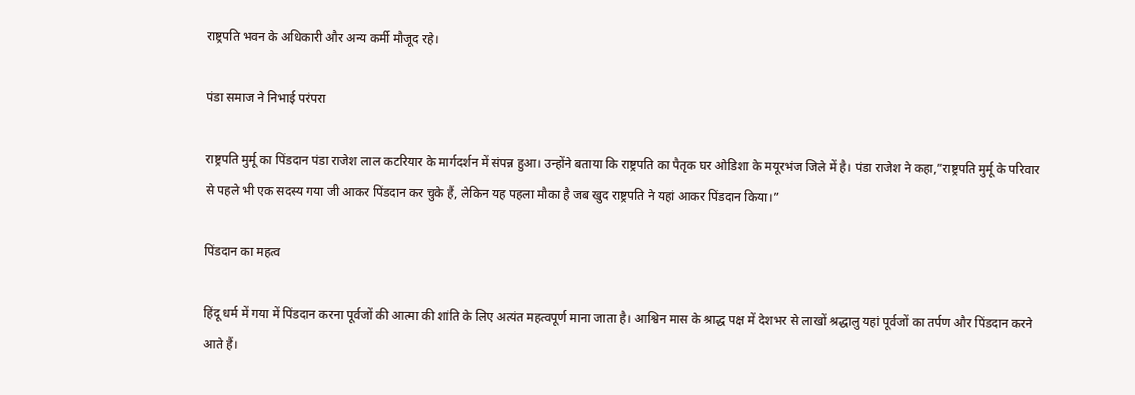राष्ट्रपति भवन के अधिकारी और अन्य कर्मी मौजूद रहे।

पंडा समाज ने निभाई परंपरा

राष्ट्रपति मुर्मू का पिंडदान पंडा राजेश लाल कटरियार के मार्गदर्शन में संपन्न हुआ। उन्होंने बताया कि राष्ट्रपति का पैतृक घर ओडिशा के मयूरभंज जिले में है। पंडा राजेश ने कहा,”राष्ट्रपति मुर्मू के परिवार से पहले भी एक सदस्य गया जी आकर पिंडदान कर चुके हैं, लेकिन यह पहला मौका है जब खुद राष्ट्रपति ने यहां आकर पिंडदान किया।”

पिंडदान का महत्व

हिंदू धर्म में गया में पिंडदान करना पूर्वजों की आत्मा की शांति के लिए अत्यंत महत्वपूर्ण माना जाता है। आश्विन मास के श्राद्ध पक्ष में देशभर से लाखों श्रद्धालु यहां पूर्वजों का तर्पण और पिंडदान करने आते हैं।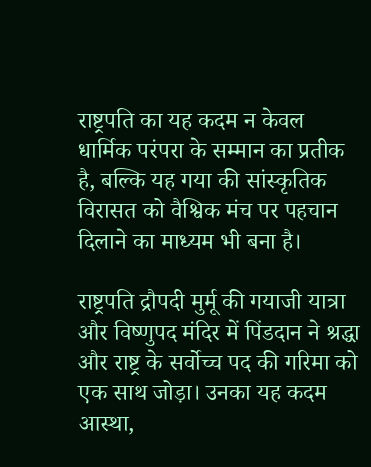राष्ट्रपति का यह कदम न केवल धार्मिक परंपरा के सम्मान का प्रतीक है, बल्कि यह गया की सांस्कृतिक विरासत को वैश्विक मंच पर पहचान दिलाने का माध्यम भी बना है।

राष्ट्रपति द्रौपदी मुर्मू की गयाजी यात्रा और विष्णुपद मंदिर में पिंडदान ने श्रद्धा और राष्ट्र के सर्वोच्च पद की गरिमा को एक साथ जोड़ा। उनका यह कदम आस्था,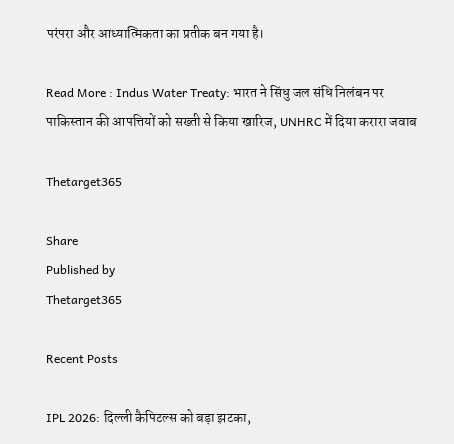परंपरा और आध्यात्मिकता का प्रतीक बन गया है।

Read More : Indus Water Treaty: भारत ने सिंधु जल संधि निलंबन पर पाकिस्तान की आपत्तियों को सख्ती से किया खारिज, UNHRC में दिया करारा जवाब

Thetarget365

Share
Published by
Thetarget365

Recent Posts

IPL 2026: दिल्ली कैपिटल्स को बड़ा झटका,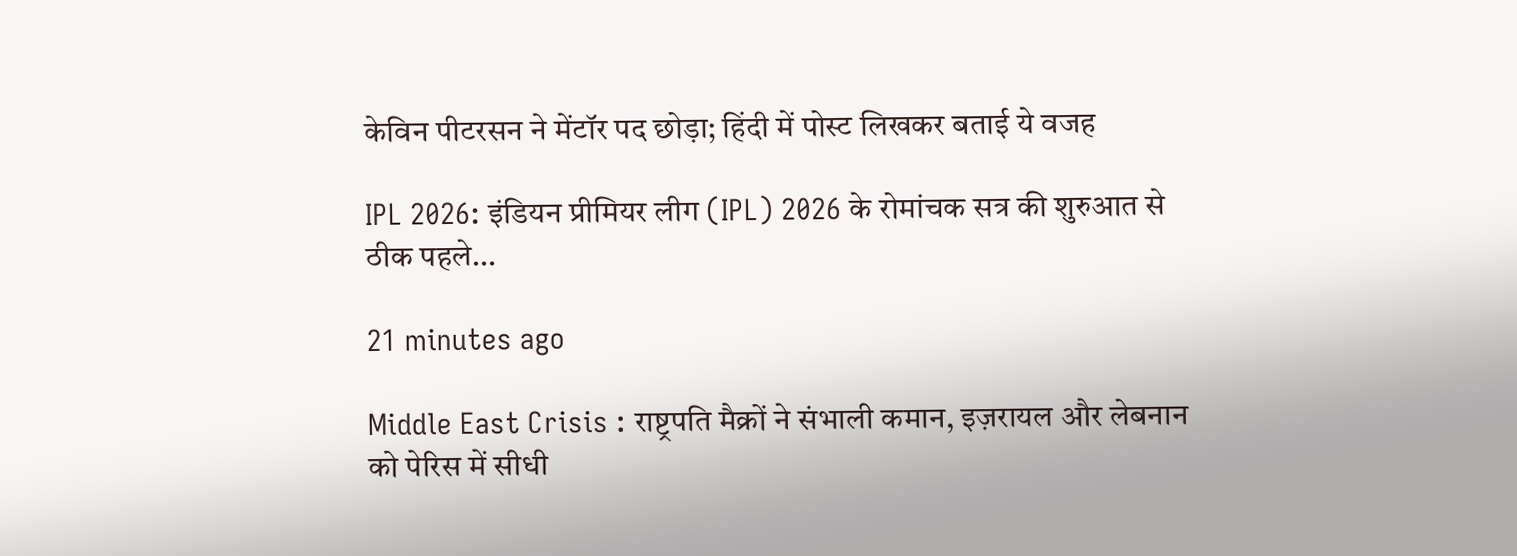केविन पीटरसन ने मेंटॉर पद छोड़ा; हिंदी में पोस्ट लिखकर बताई ये वजह

IPL 2026: इंडियन प्रीमियर लीग (IPL) 2026 के रोमांचक सत्र की शुरुआत से ठीक पहले…

21 minutes ago

Middle East Crisis : राष्ट्रपति मैक्रों ने संभाली कमान, इज़रायल और लेबनान को पेरिस में सीधी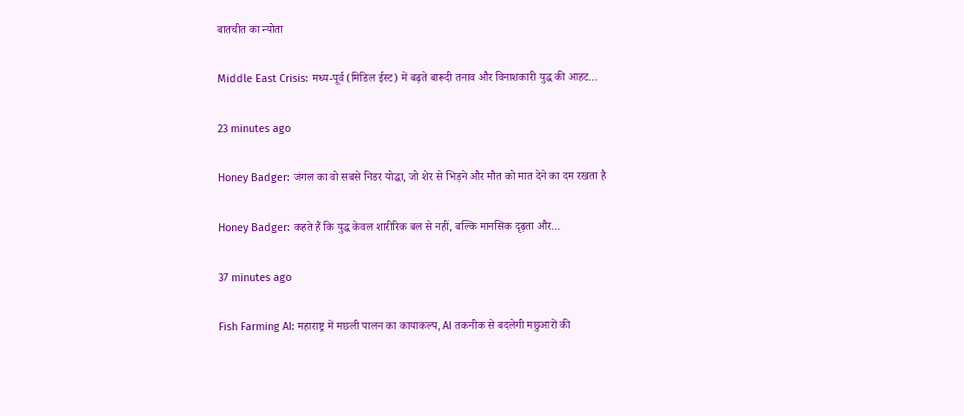बातचीत का न्योता

Middle East Crisis: मध्य-पूर्व (मिडिल ईस्ट) में बढ़ते बारूदी तनाव और विनाशकारी युद्ध की आहट…

23 minutes ago

Honey Badger: जंगल का वो सबसे निडर योद्धा, जो शेर से भिड़ने और मौत को मात देने का दम रखता है

Honey Badger: कहते हैं कि युद्ध केवल शारीरिक बल से नहीं, बल्कि मानसिक दृढ़ता और…

37 minutes ago

Fish Farming AI: महाराष्ट्र में मछली पालन का कायाकल्प, AI तकनीक से बदलेगी मछुआरों की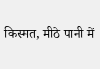किस्मत, मीठे पानी में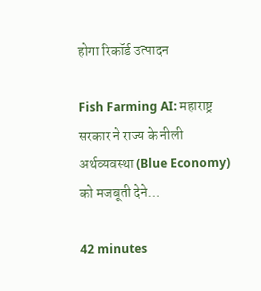होगा रिकॉर्ड उत्पादन

Fish Farming AI: महाराष्ट्र सरकार ने राज्य के नीली अर्थव्यवस्था (Blue Economy) को मजबूती देने…

42 minutes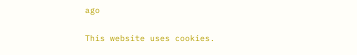ago

This website uses cookies.